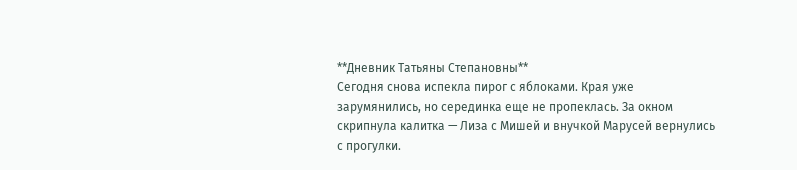**Дневник Татьяны Степановны**
Сегодня снова испекла пирог с яблоками. Края уже зарумянились, но серединка еще не пропеклась. За окном скрипнула калитка — Лиза с Мишей и внучкой Марусей вернулись с прогулки.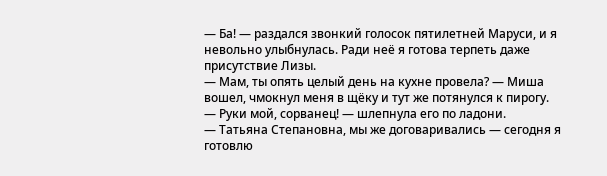— Ба! — раздался звонкий голосок пятилетней Маруси, и я невольно улыбнулась. Ради неё я готова терпеть даже присутствие Лизы.
— Мам, ты опять целый день на кухне провела? — Миша вошел, чмокнул меня в щёку и тут же потянулся к пирогу.
— Руки мой, сорванец! — шлепнула его по ладони.
— Татьяна Степановна, мы же договаривались — сегодня я готовлю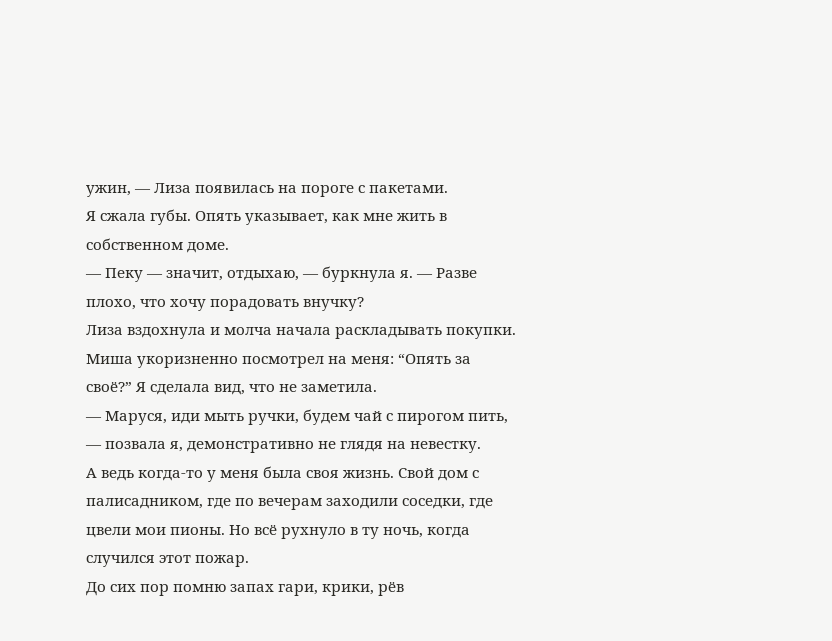ужин, — Лиза появилась на пороге с пакетами.
Я сжала губы. Опять указывает, как мне жить в собственном доме.
— Пеку — значит, отдыхаю, — буркнула я. — Разве плохо, что хочу порадовать внучку?
Лиза вздохнула и молча начала раскладывать покупки. Миша укоризненно посмотрел на меня: “Опять за своё?” Я сделала вид, что не заметила.
— Маруся, иди мыть ручки, будем чай с пирогом пить, — позвала я, демонстративно не глядя на невестку.
А ведь когда-то у меня была своя жизнь. Свой дом с палисадником, где по вечерам заходили соседки, где цвели мои пионы. Но всё рухнуло в ту ночь, когда случился этот пожар.
До сих пор помню запах гари, крики, рёв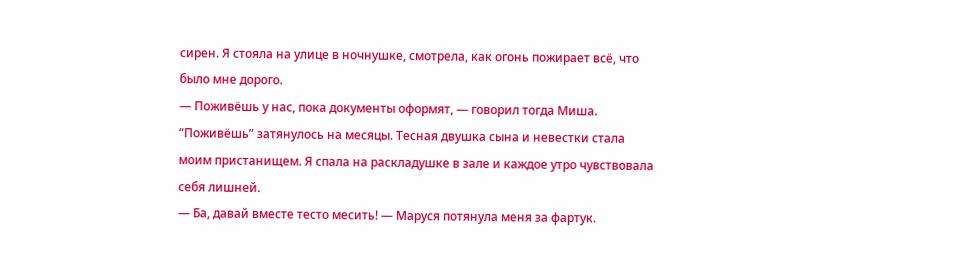сирен. Я стояла на улице в ночнушке, смотрела, как огонь пожирает всё, что было мне дорого.
— Поживёшь у нас, пока документы оформят, — говорил тогда Миша.
“Поживёшь” затянулось на месяцы. Тесная двушка сына и невестки стала моим пристанищем. Я спала на раскладушке в зале и каждое утро чувствовала себя лишней.
— Ба, давай вместе тесто месить! — Маруся потянула меня за фартук.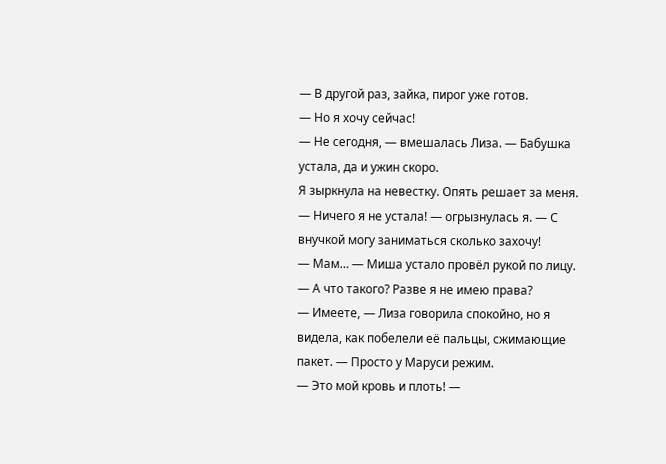— В другой раз, зайка, пирог уже готов.
— Но я хочу сейчас!
— Не сегодня, — вмешалась Лиза. — Бабушка устала, да и ужин скоро.
Я зыркнула на невестку. Опять решает за меня.
— Ничего я не устала! — огрызнулась я. — С внучкой могу заниматься сколько захочу!
— Мам… — Миша устало провёл рукой по лицу.
— А что такого? Разве я не имею права?
— Имеете, — Лиза говорила спокойно, но я видела, как побелели её пальцы, сжимающие пакет. — Просто у Маруси режим.
— Это мой кровь и плоть! —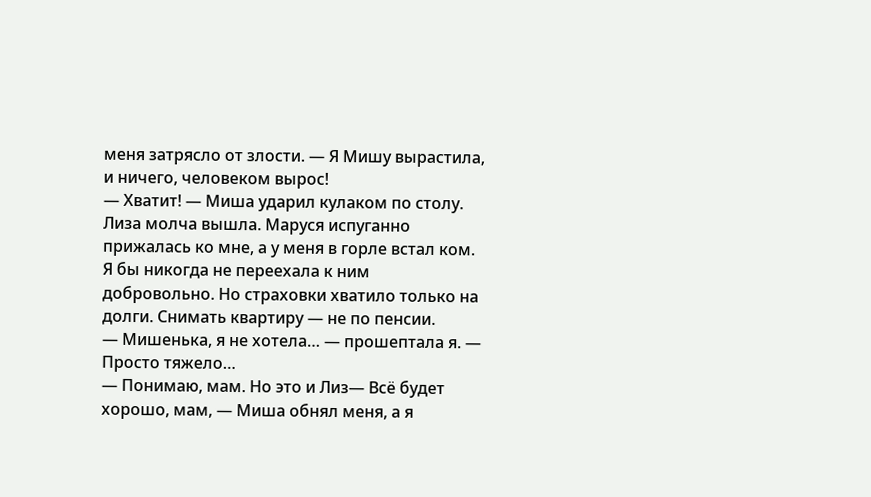меня затрясло от злости. — Я Мишу вырастила, и ничего, человеком вырос!
— Хватит! — Миша ударил кулаком по столу.
Лиза молча вышла. Маруся испуганно прижалась ко мне, а у меня в горле встал ком.
Я бы никогда не переехала к ним добровольно. Но страховки хватило только на долги. Снимать квартиру — не по пенсии.
— Мишенька, я не хотела… — прошептала я. — Просто тяжело…
— Понимаю, мам. Но это и Лиз— Всё будет хорошо, мам, — Миша обнял меня, а я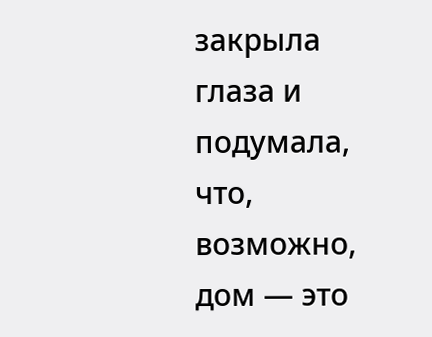закрыла глаза и подумала, что, возможно, дом — это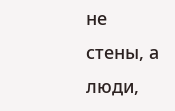не стены, а люди,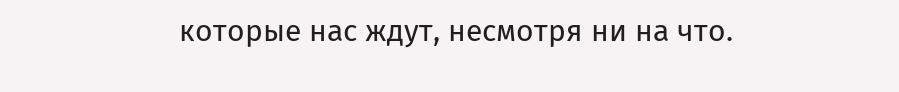которые нас ждут, несмотря ни на что.